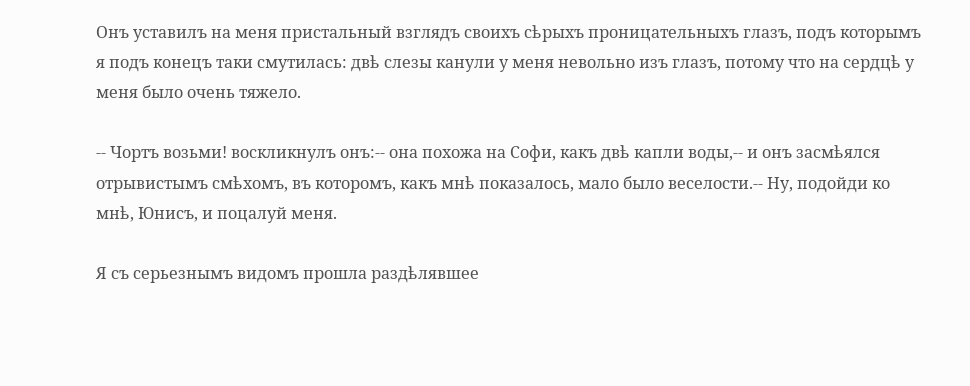Онъ уставилъ на меня пристальный взглядъ своихъ сѣрыхъ проницательныхъ глазъ, подъ которымъ я подъ конецъ таки смутилась: двѣ слезы канули у меня невольно изъ глазъ, потому что на сердцѣ у меня было очень тяжело.

-- Чортъ возьми! воскликнулъ онъ:-- она похожа на Софи, какъ двѣ капли воды,-- и онъ засмѣялся отрывистымъ смѣхомъ, въ которомъ, какъ мнѣ показалось, мало было веселости.-- Ну, подойди ко мнѣ, Юнисъ, и поцалуй меня.

Я съ серьезнымъ видомъ прошла раздѣлявшее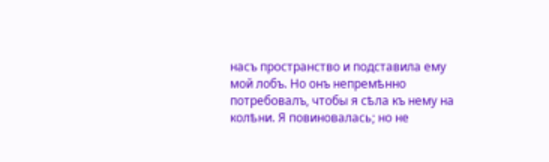насъ пространство и подставила ему мой лобъ. Но онъ непремѣнно потребовалъ, чтобы я сѣла къ нему на колѣни. Я повиновалась; но не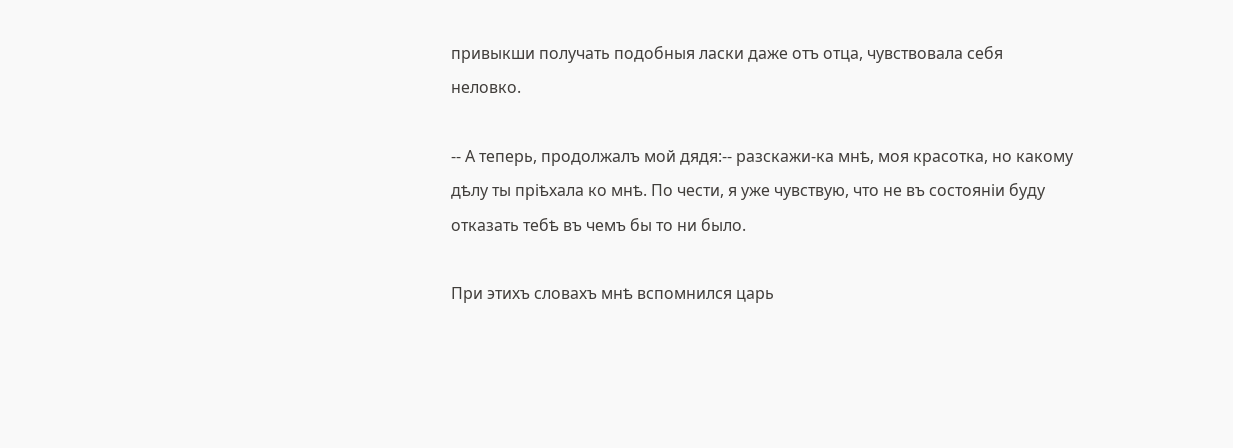привыкши получать подобныя ласки даже отъ отца, чувствовала себя неловко.

-- А теперь, продолжалъ мой дядя:-- разскажи-ка мнѣ, моя красотка, но какому дѣлу ты пріѣхала ко мнѣ. По чести, я уже чувствую, что не въ состояніи буду отказать тебѣ въ чемъ бы то ни было.

При этихъ словахъ мнѣ вспомнился царь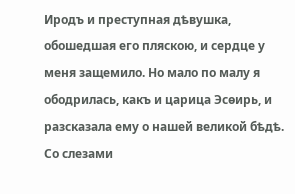Иродъ и преступная дѣвушка, обошедшая его пляскою, и сердце у меня защемило. Но мало по малу я ободрилась, какъ и царица Эсѳирь, и разсказала ему о нашей великой бѣдѣ. Со слезами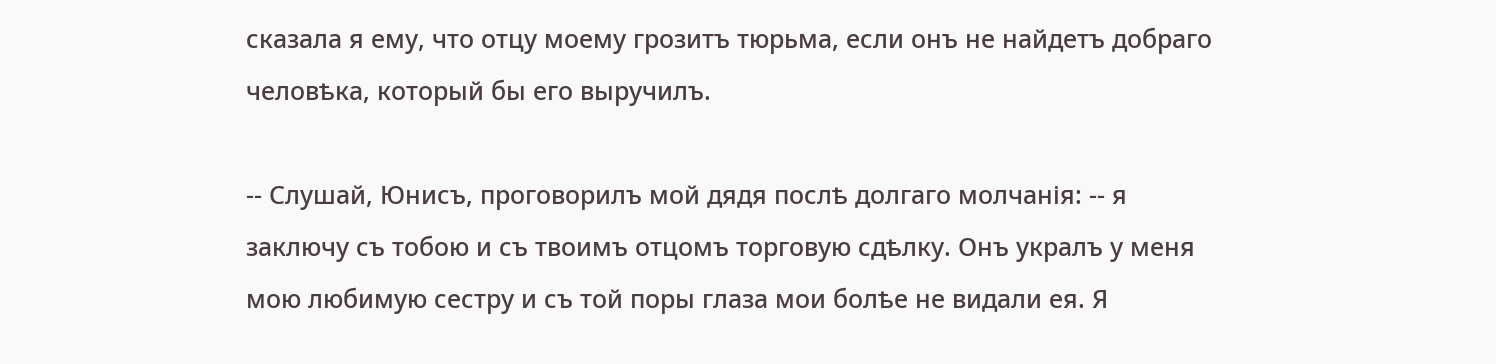сказала я ему, что отцу моему грозитъ тюрьма, если онъ не найдетъ добраго человѣка, который бы его выручилъ.

-- Слушай, Юнисъ, проговорилъ мой дядя послѣ долгаго молчанія: -- я заключу съ тобою и съ твоимъ отцомъ торговую сдѣлку. Онъ укралъ у меня мою любимую сестру и съ той поры глаза мои болѣе не видали ея. Я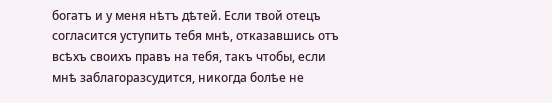богатъ и у меня нѣтъ дѣтей. Если твой отецъ согласится уступить тебя мнѣ, отказавшись отъ всѣхъ своихъ правъ на тебя, такъ чтобы, если мнѣ заблагоразсудится, никогда болѣе не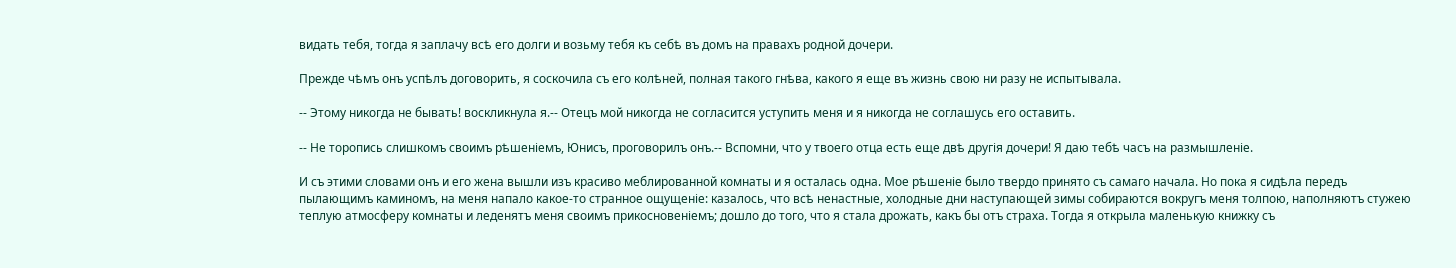видать тебя, тогда я заплачу всѣ его долги и возьму тебя къ себѣ въ домъ на правахъ родной дочери.

Прежде чѣмъ онъ успѣлъ договорить, я соскочила съ его колѣней, полная такого гнѣва, какого я еще въ жизнь свою ни разу не испытывала.

-- Этому никогда не бывать! воскликнула я.-- Отецъ мой никогда не согласится уступить меня и я никогда не соглашусь его оставить.

-- Не торопись слишкомъ своимъ рѣшеніемъ, Юнисъ, проговорилъ онъ.-- Вспомни, что у твоего отца есть еще двѣ другія дочери! Я даю тебѣ часъ на размышленіе.

И съ этими словами онъ и его жена вышли изъ красиво меблированной комнаты и я осталась одна. Мое рѣшеніе было твердо принято съ самаго начала. Но пока я сидѣла передъ пылающимъ каминомъ, на меня напало какое-то странное ощущеніе: казалось, что всѣ ненастные, холодные дни наступающей зимы собираются вокругъ меня толпою, наполняютъ стужею теплую атмосферу комнаты и леденятъ меня своимъ прикосновеніемъ; дошло до того, что я стала дрожать, какъ бы отъ страха. Тогда я открыла маленькую книжку съ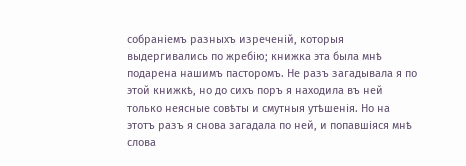собраніемъ разныхъ изреченій, которыя выдергивались по жребію; книжка эта была мнѣ подарена нашимъ пасторомъ. Не разъ загадывала я по этой книжкѣ, но до сихъ поръ я находила въ ней только неясные совѣты и смутныя утѣшенія. Но на этотъ разъ я снова загадала по ней, и попавшіяся мнѣ слова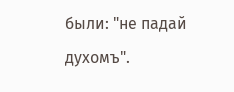были: "не падай духомъ".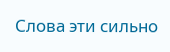Слова эти сильно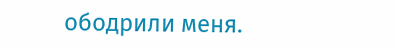ободрили меня.